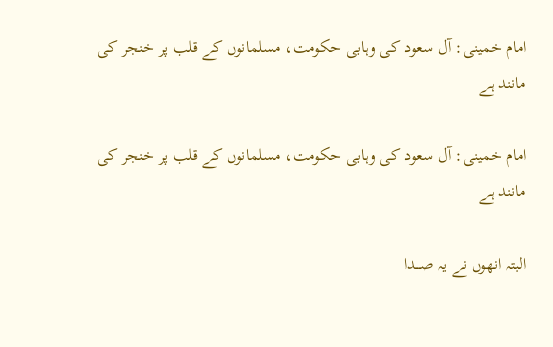امام خمینی: آل سعود کی وہابی حکومت، مسلمانوں کے قلب پر خنجر کی مانند ہے

امام خمینی: آل سعود کی وہابی حکومت، مسلمانوں کے قلب پر خنجر کی مانند ہے

البتہ انھوں نے یہ صـــدا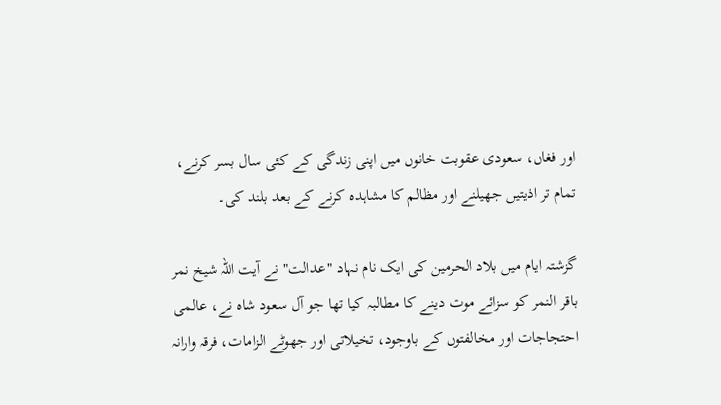اور فغاں، سعودی عقوبت خانوں میں اپنی زندگی کے کئی سال بسر کرنے، تمام تر اذیتیں جھیلنے اور مظالم کا مشاہدہ کرنے کے بعد بلند کی۔

گزشتہ ایام میں بلاد الحرمین کی ایک نام نہاد "عدالت" نے آیت اللہ شیخ نمر باقر النمر کو سزائے موت دینے کا مطالبہ کیا تھا جو آل سعود شاہ نے، عالمی احتجاجات اور مخالفتوں کے باوجود، تخیلاتی اور جھوٹے الزامات، فرقہ وارانہ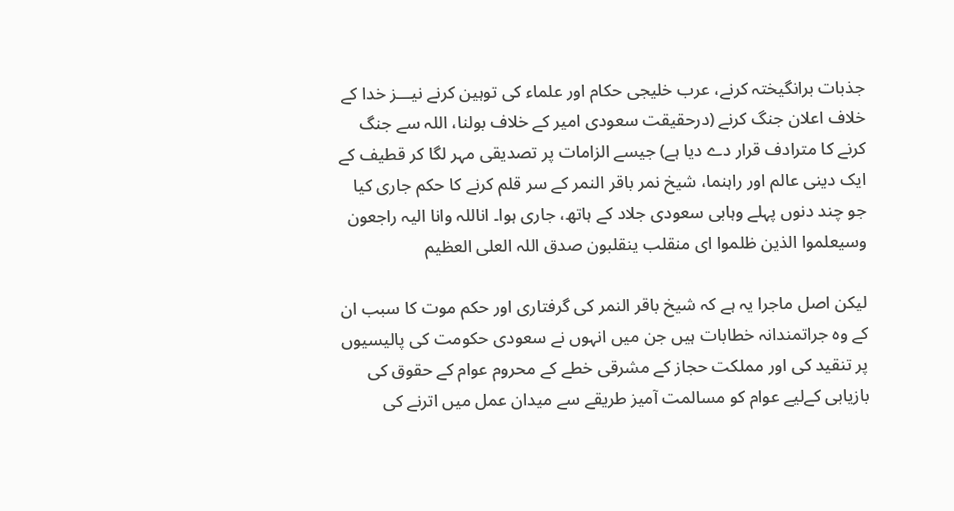جذبات برانگیختہ کرنے، عرب خلیجی حکام اور علماء کی توہین کرنے نیـــز خدا کے خلاف اعلان جنگ کرنے (درحقیقت سعودی امیر کے خلاف بولنا، اللہ سے جنگ کرنے کا مترادف قرار دے دیا ہے) جیسے الزامات پر تصدیقی مہر لگا کر قطیف کے ایک دینی عالم اور راہنما، شیخ نمر باقر النمر کے سر قلم کرنے کا حکم جاری کیا جو چند دنوں پہلے وہابی سعودی جلاد کے ہاتھ، جاری ہوا۔ اناللہ وانا الیہ راجعون وسیعلموا الذین ظلموا ای منقلب ینقلبون صدق اللہ العلی العظیم

لیکن اصل ماجرا یہ ہے کہ شیخ باقر النمر کی گرفتاری اور حکم موت کا سبب ان کے وہ جراتمندانہ خطابات ہیں جن میں انہوں نے سعودی حکومت کی پالیسیوں پر تنقید کی اور مملکت حجاز کے مشرقی خطے کے محروم عوام کے حقوق کی بازیابی کےلیے عوام کو مسالمت آمیز طریقے سے میدان عمل میں اترنے کی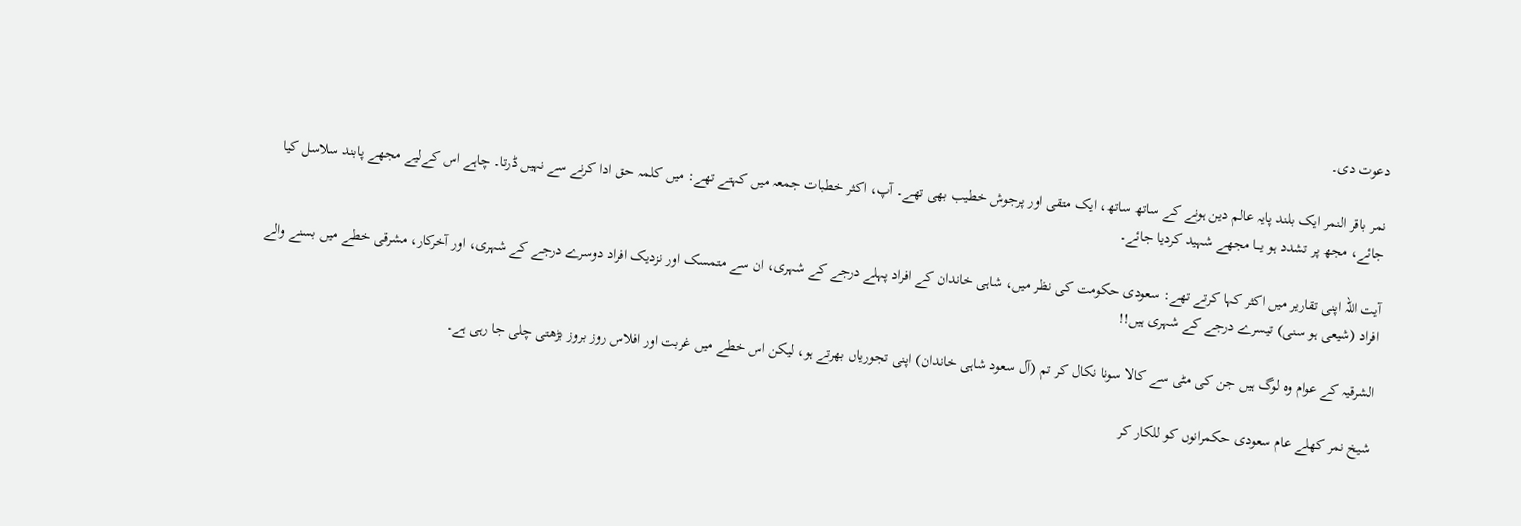دعوت دی۔

نمر باقر النمر ایک بلند پایہ عالم دین ہونے کے ساتھ ساتھ، ایک متقی اور پرجوش خطیب بھی تھے۔ آپ، اکثر خطبات جمعہ میں کہتے تھے: میں کلمہ حق ادا کرنے سے نہیں ڈرتا۔ چاہے اس کےلیے مجھے پابند سلاسل کیا جائے، مجھ پر تشدد ہو یـــا مجھے شہید کردیا جائے۔

آیت اللہ اپنی تقاریر میں اکثر کہا کرتے تھے: سعودی حکومت کی نظر میں، شاہی خاندان کے افراد پہلے درجے کے شہری، ان سے متمسک اور نزدیک افراد دوسرے درجے کے شہری، اور آخرکار، مشرقی خطے میں بسنے والے افراد (شیعی ہو سنی) تیسرے درجے کے شہری ہیں!!

الشرقیہ کے عوام وہ لوگ ہیں جن کی مٹی سے کالا سونا نکال کر تم (آل سعود شاہی خاندان) اپنی تجوریاں بھرتے ہو، لیکن اس خطے میں غربت اور افلاس روز بروز بڑھتی چلی جا رہی ہے۔

شیخ نمر کھلے عام سعودی حکمرانوں کو للکار کر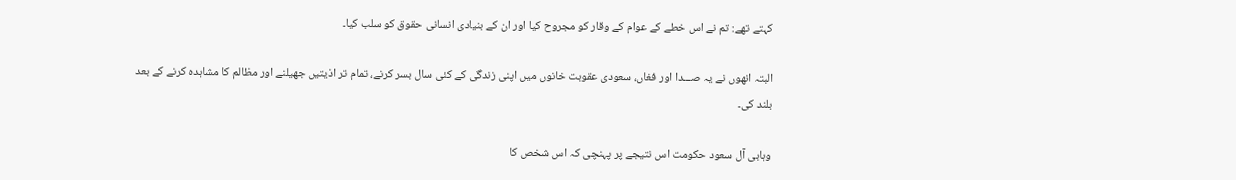کہتے تھے: تم نے اس خطے کے عوام کے وقار کو مجروح کیا اور ان کے بنیادی انسانی حقوق کو سلب کیا۔

البتہ انھوں نے یہ صـــدا اور فغاں، سعودی عقوبت خانوں میں اپنی زندگی کے کئی سال بسر کرنے، تمام تر اذیتیں جھیلنے اور مظالم کا مشاہدہ کرنے کے بعد بلند کی۔

وہابی آل سعود حکومت اس نتیجے پر پہنچی کہ اس شخص کا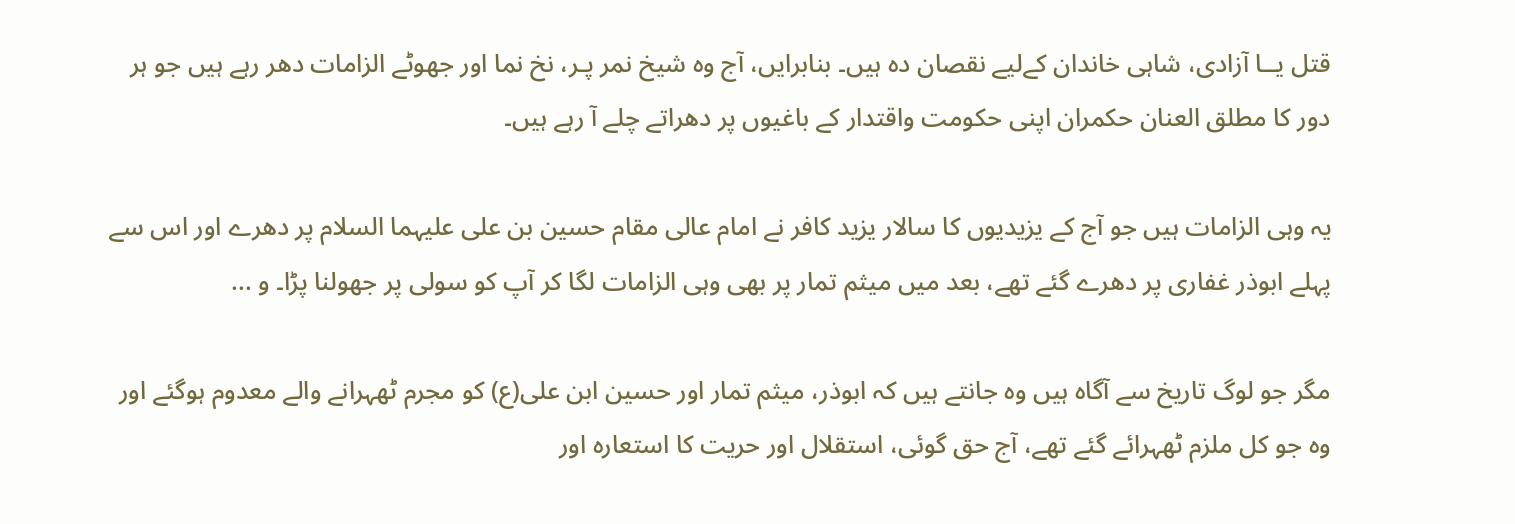قتل یــا آزادی، شاہی خاندان کےلیے نقصان دہ ہیں۔ بنابرایں، آج وہ شیخ نمر پـر، نخ نما اور جھوٹے الزامات دھر رہے ہیں جو ہر دور کا مطلق العنان حکمران اپنی حکومت واقتدار کے باغیوں پر دھراتے چلے آ رہے ہیں۔

یہ وہی الزامات ہیں جو آج کے یزیدیوں کا سالار یزید کافر نے امام عالی مقام حسین بن علی علیہما السلام پر دھرے اور اس سے پہلے ابوذر غفاری پر دھرے گئے تھے، بعد میں میثم تمار پر بھی وہی الزامات لگا کر آپ کو سولی پر جھولنا پڑا۔ و ...

مگر جو لوگ تاریخ سے آگاہ ہیں وہ جانتے ہیں کہ ابوذر، میثم تمار اور حسین ابن علی(ع) کو مجرم ٹھہرانے والے معدوم ہوگئے اور وہ جو کل ملزم ٹھہرائے گئے تھے، آج حق گوئی، استقلال اور حریت کا استعارہ اور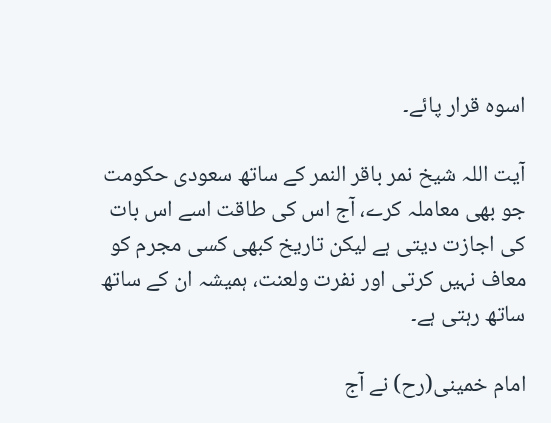اسوہ قرار پائے۔

آیت اللہ شیخ نمر باقر النمر کے ساتھ سعودی حکومت جو بھی معاملہ کرے، آج اس کی طاقت اسے اس بات کی اجازت دیتی ہے لیکن تاریخ کبھی کسی مجرم کو معاف نہیں کرتی اور نفرت ولعنت، ہمیشہ ان کے ساتھ ساتھ رہتی ہے۔

امام خمینی(رح) نے آج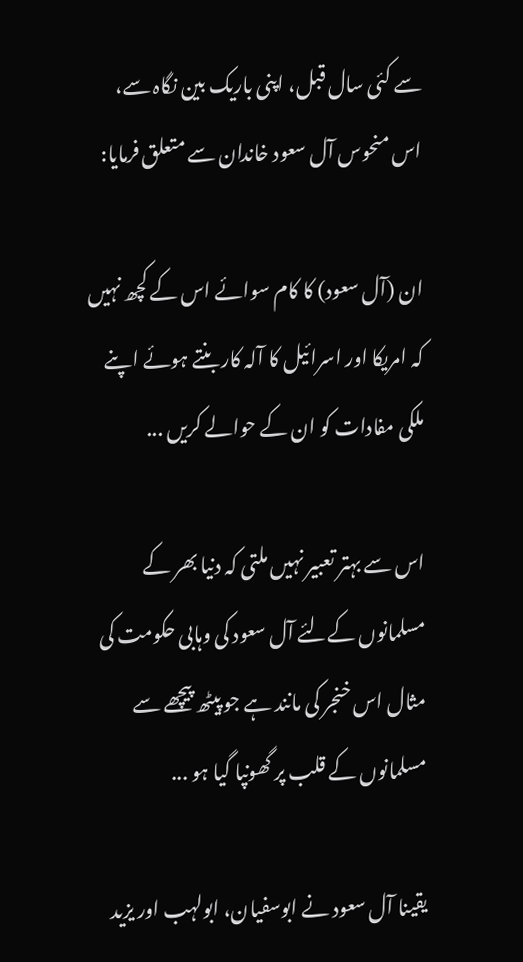سے کئی سال قبل، اپنی باریک بین نگاہ سے، اس منحوس آل سعود خاندان سے متعلق فرمایا:

ان (آل سعود) کا کام سوائے اس کے کچھ نہیں کہ امریکا اور اسرائیل کا آلہ کار بنتے ہوئے اپنے ملکی مفادات کو ان کے حوالے کریں ...

اس سے بہتر تعبیر نہیں ملتی کہ دنیا بھر کے مسلمانوں کےلئے آل سعود کی وہابی حکومت کی مثال اس خنجر کی مانند ہے جو پیٹھ پیچھے سے مسلمانوں کے قلب پر گھونپا گیا ہو ...

یقینا آل سعود نے ابوسفیان، ابولہب اور یزید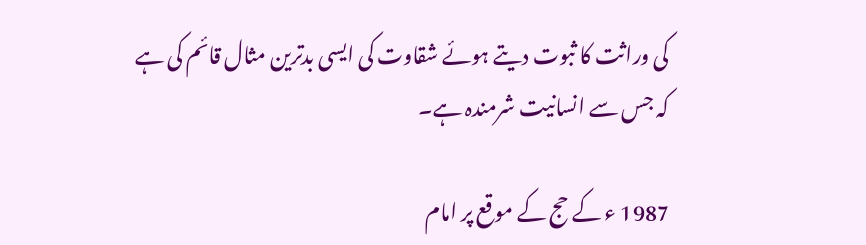کی وراثت کا ثبوت دیتے ہوئے شقاوت کی ایسی بدترین مثال قائم کی ہے کہ جس سے انسانیت شرمندہ ہے۔

1987 ء کے حج کے موقع پر امام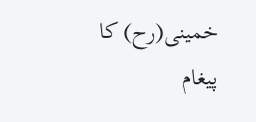خمینی(رح) کا پیغام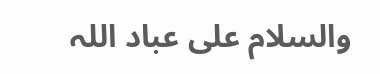والسلام علی عباد اللہ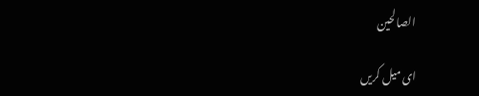الصالحین

ای میل کریں